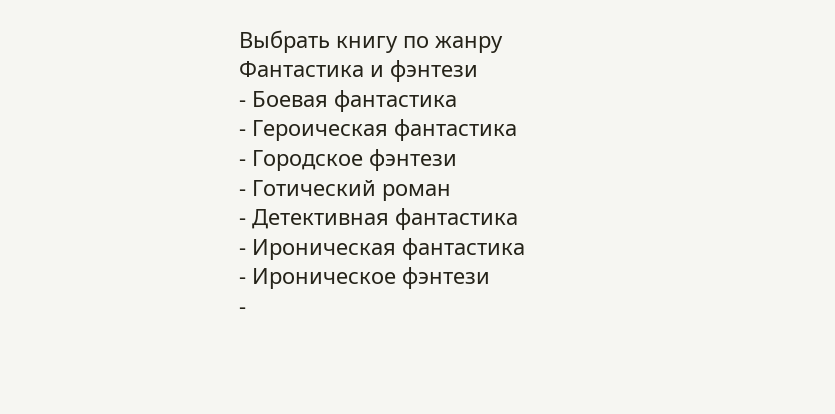Выбрать книгу по жанру
Фантастика и фэнтези
- Боевая фантастика
- Героическая фантастика
- Городское фэнтези
- Готический роман
- Детективная фантастика
- Ироническая фантастика
- Ироническое фэнтези
-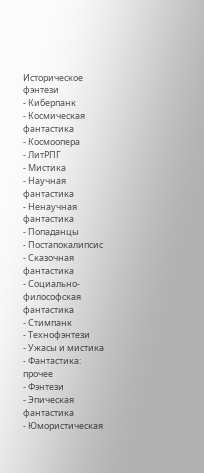Историческое фэнтези
- Киберпанк
- Космическая фантастика
- Космоопера
- ЛитРПГ
- Мистика
- Научная фантастика
- Ненаучная фантастика
- Попаданцы
- Постапокалипсис
- Сказочная фантастика
- Социально-философская фантастика
- Стимпанк
- Технофэнтези
- Ужасы и мистика
- Фантастика: прочее
- Фэнтези
- Эпическая фантастика
- Юмористическая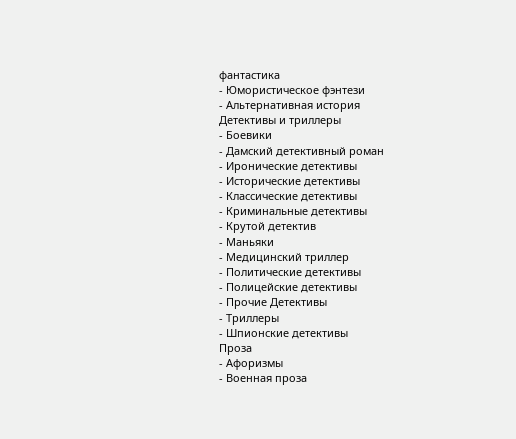фантастика
- Юмористическое фэнтези
- Альтернативная история
Детективы и триллеры
- Боевики
- Дамский детективный роман
- Иронические детективы
- Исторические детективы
- Классические детективы
- Криминальные детективы
- Крутой детектив
- Маньяки
- Медицинский триллер
- Политические детективы
- Полицейские детективы
- Прочие Детективы
- Триллеры
- Шпионские детективы
Проза
- Афоризмы
- Военная проза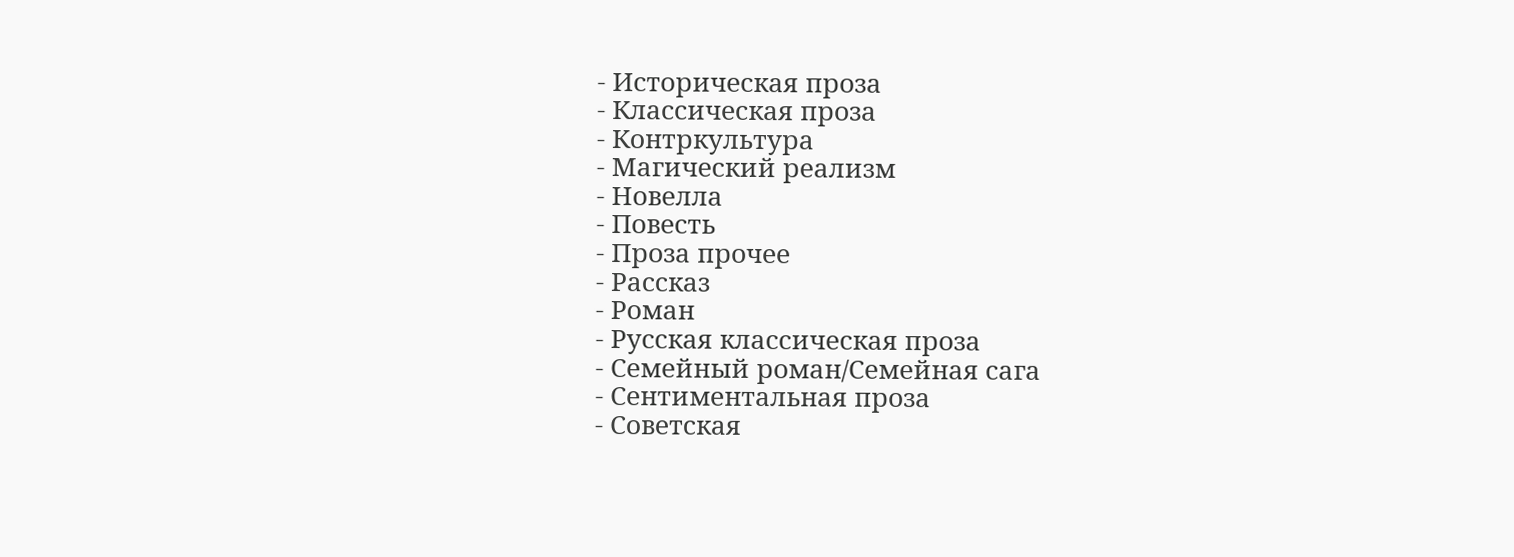- Историческая проза
- Классическая проза
- Контркультура
- Магический реализм
- Новелла
- Повесть
- Проза прочее
- Рассказ
- Роман
- Русская классическая проза
- Семейный роман/Семейная сага
- Сентиментальная проза
- Советская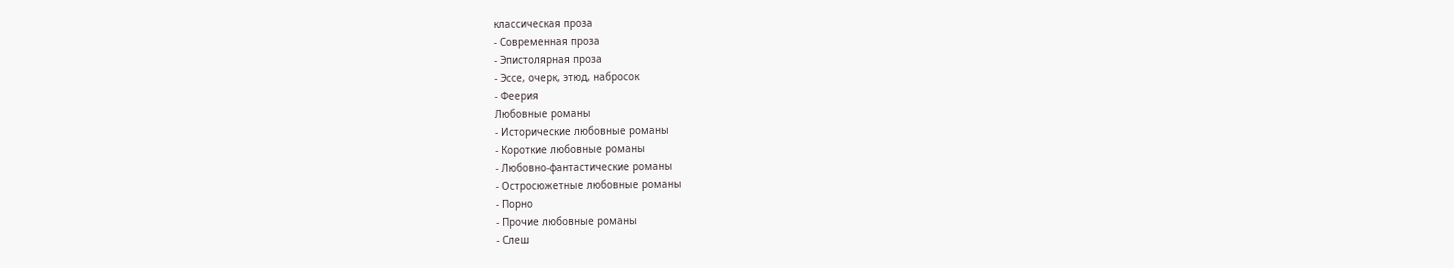классическая проза
- Современная проза
- Эпистолярная проза
- Эссе, очерк, этюд, набросок
- Феерия
Любовные романы
- Исторические любовные романы
- Короткие любовные романы
- Любовно-фантастические романы
- Остросюжетные любовные романы
- Порно
- Прочие любовные романы
- Слеш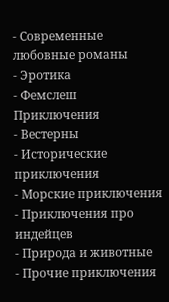- Современные любовные романы
- Эротика
- Фемслеш
Приключения
- Вестерны
- Исторические приключения
- Морские приключения
- Приключения про индейцев
- Природа и животные
- Прочие приключения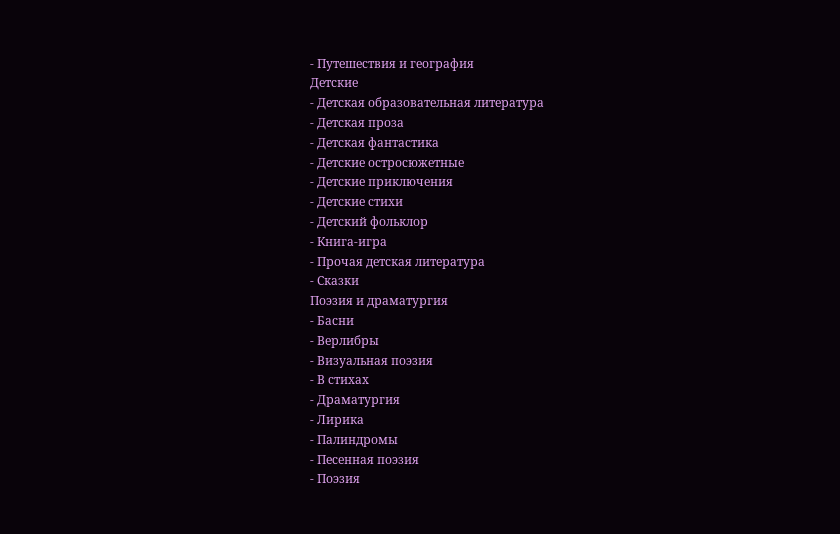- Путешествия и география
Детские
- Детская образовательная литература
- Детская проза
- Детская фантастика
- Детские остросюжетные
- Детские приключения
- Детские стихи
- Детский фольклор
- Книга-игра
- Прочая детская литература
- Сказки
Поэзия и драматургия
- Басни
- Верлибры
- Визуальная поэзия
- В стихах
- Драматургия
- Лирика
- Палиндромы
- Песенная поэзия
- Поэзия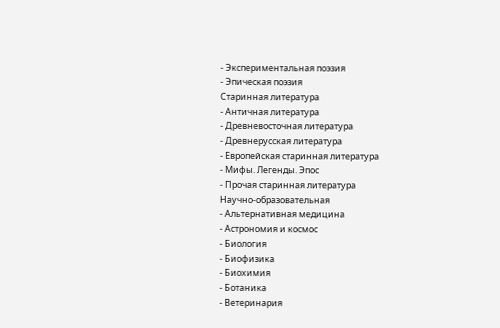- Экспериментальная поэзия
- Эпическая поэзия
Старинная литература
- Античная литература
- Древневосточная литература
- Древнерусская литература
- Европейская старинная литература
- Мифы. Легенды. Эпос
- Прочая старинная литература
Научно-образовательная
- Альтернативная медицина
- Астрономия и космос
- Биология
- Биофизика
- Биохимия
- Ботаника
- Ветеринария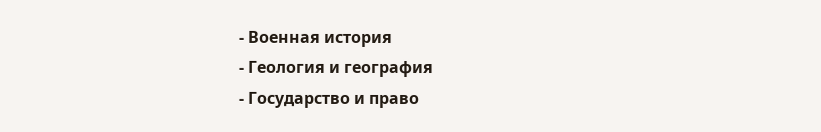- Военная история
- Геология и география
- Государство и право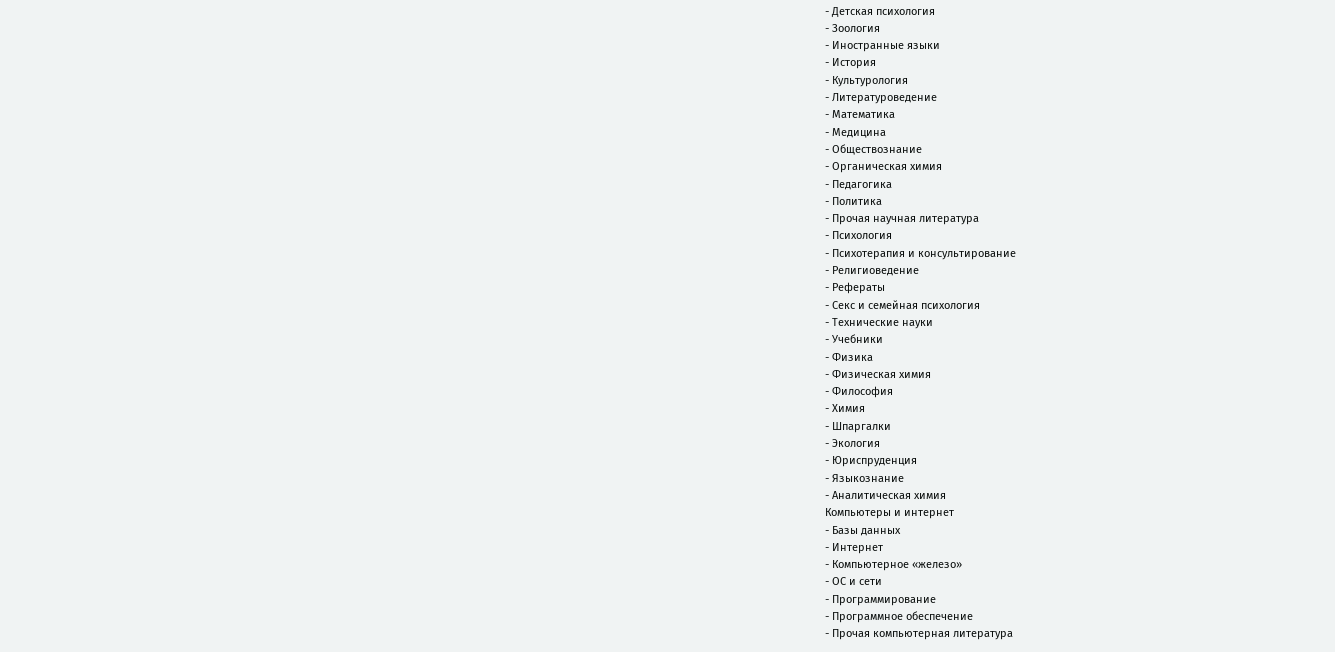- Детская психология
- Зоология
- Иностранные языки
- История
- Культурология
- Литературоведение
- Математика
- Медицина
- Обществознание
- Органическая химия
- Педагогика
- Политика
- Прочая научная литература
- Психология
- Психотерапия и консультирование
- Религиоведение
- Рефераты
- Секс и семейная психология
- Технические науки
- Учебники
- Физика
- Физическая химия
- Философия
- Химия
- Шпаргалки
- Экология
- Юриспруденция
- Языкознание
- Аналитическая химия
Компьютеры и интернет
- Базы данных
- Интернет
- Компьютерное «железо»
- ОС и сети
- Программирование
- Программное обеспечение
- Прочая компьютерная литература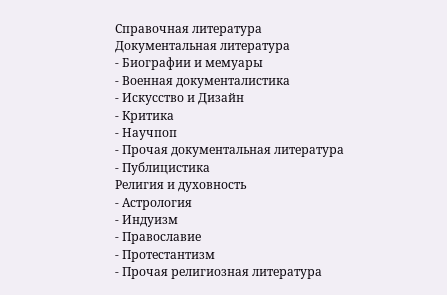Справочная литература
Документальная литература
- Биографии и мемуары
- Военная документалистика
- Искусство и Дизайн
- Критика
- Научпоп
- Прочая документальная литература
- Публицистика
Религия и духовность
- Астрология
- Индуизм
- Православие
- Протестантизм
- Прочая религиозная литература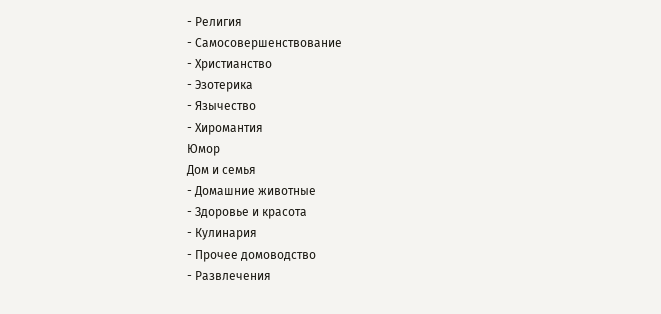- Религия
- Самосовершенствование
- Христианство
- Эзотерика
- Язычество
- Хиромантия
Юмор
Дом и семья
- Домашние животные
- Здоровье и красота
- Кулинария
- Прочее домоводство
- Развлечения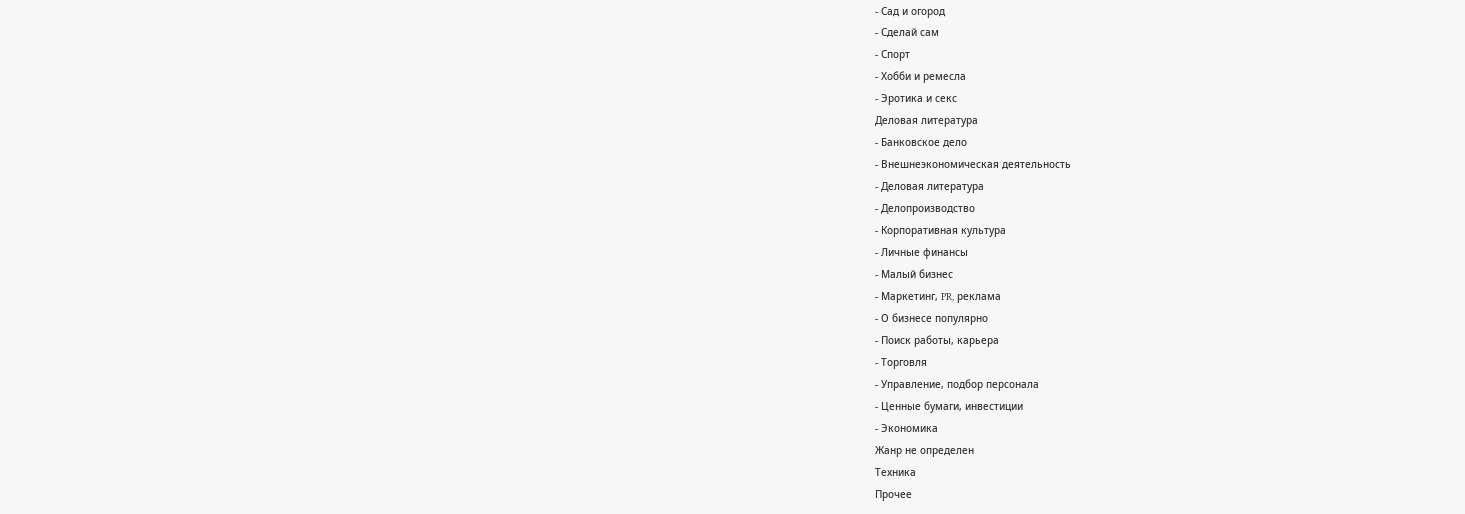- Сад и огород
- Сделай сам
- Спорт
- Хобби и ремесла
- Эротика и секс
Деловая литература
- Банковское дело
- Внешнеэкономическая деятельность
- Деловая литература
- Делопроизводство
- Корпоративная культура
- Личные финансы
- Малый бизнес
- Маркетинг, PR, реклама
- О бизнесе популярно
- Поиск работы, карьера
- Торговля
- Управление, подбор персонала
- Ценные бумаги, инвестиции
- Экономика
Жанр не определен
Техника
Прочее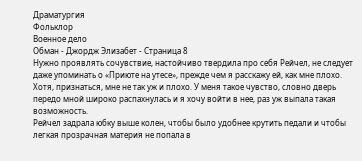Драматургия
Фольклор
Военное дело
Обман - Джордж Элизабет - Страница 8
Нужно проявлять сочувствие, настойчиво твердила про себя Рейчел, не следует даже упоминать о «Приюте на утесе», прежде чем я расскажу ей, как мне плохо. Хотя, признаться, мне не так уж и плохо. У меня такое чувство, словно дверь передо мной широко распахнулась и я хочу войти в нее, раз уж выпала такая возможность.
Рейчел задрала юбку выше колен, чтобы было удобнее крутить педали и чтобы легкая прозрачная материя не попала в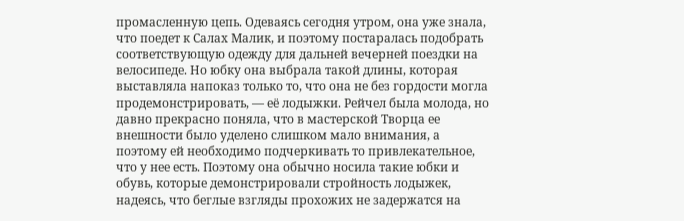промасленную цепь. Одеваясь сегодня утром, она уже знала, что поедет к Салах Малик, и поэтому постаралась подобрать соответствующую одежду для дальней вечерней поездки на велосипеде. Но юбку она выбрала такой длины, которая выставляла напоказ только то, что она не без гордости могла продемонстрировать, — её лодыжки. Рейчел была молода, но давно прекрасно поняла, что в мастерской Творца ее внешности было уделено слишком мало внимания, а поэтому ей необходимо подчеркивать то привлекательное, что у нее есть. Поэтому она обычно носила такие юбки и обувь, которые демонстрировали стройность лодыжек, надеясь, что беглые взгляды прохожих не задержатся на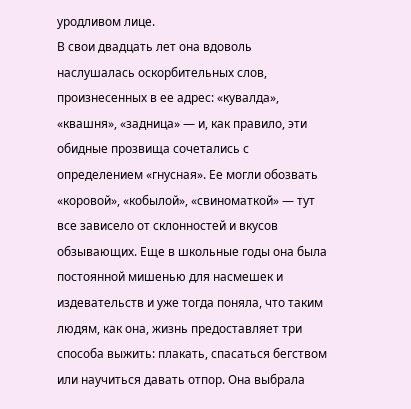уродливом лице.
В свои двадцать лет она вдоволь наслушалась оскорбительных слов, произнесенных в ее адрес: «кувалда», «квашня», «задница» — и, как правило, эти обидные прозвища сочетались с определением «гнусная». Ее могли обозвать «коровой», «кобылой», «свиноматкой» — тут все зависело от склонностей и вкусов обзывающих. Еще в школьные годы она была постоянной мишенью для насмешек и издевательств и уже тогда поняла, что таким людям, как она, жизнь предоставляет три способа выжить: плакать, спасаться бегством или научиться давать отпор. Она выбрала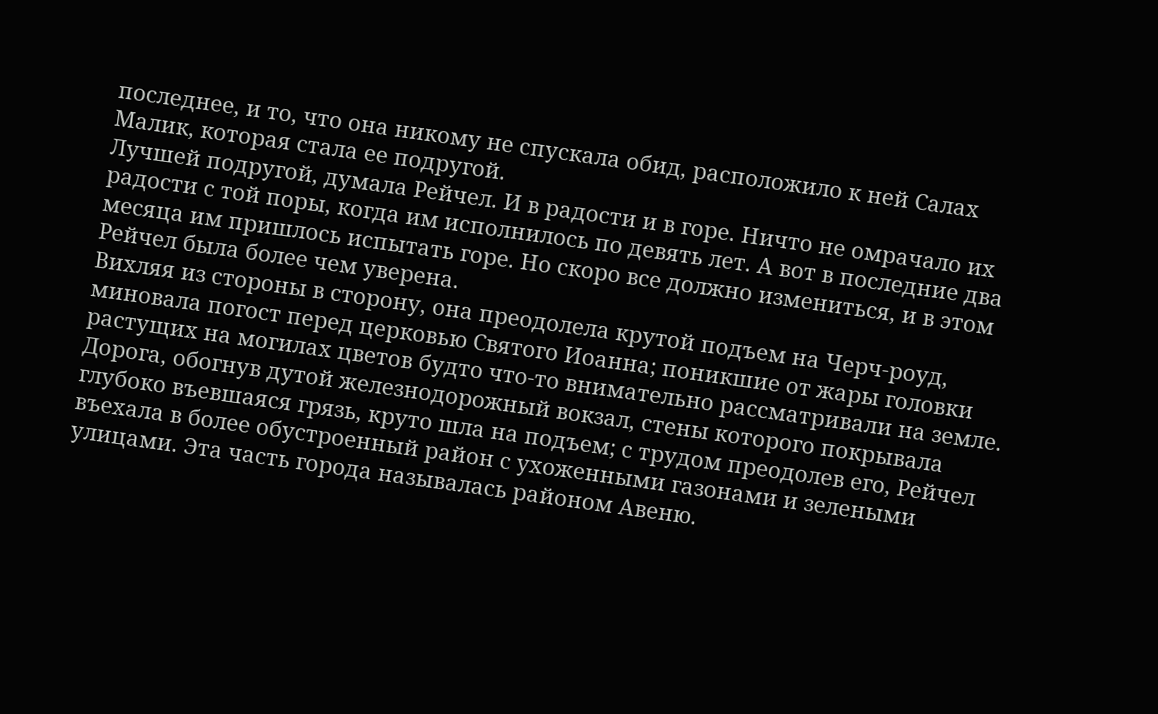последнее, и то, что она никому не спускала обид, расположило к ней Салах Малик, которая стала ее подругой.
Лучшей подругой, думала Рейчел. И в радости и в горе. Ничто не омрачало их радости с той поры, когда им исполнилось по девять лет. А вот в последние два месяца им пришлось испытать горе. Но скоро все должно измениться, и в этом Рейчел была более чем уверена.
Вихляя из стороны в сторону, она преодолела крутой подъем на Черч-роуд, миновала погост перед церковью Святого Иоанна; поникшие от жары головки растущих на могилах цветов будто что-то внимательно рассматривали на земле. Дорога, обогнув дутой железнодорожный вокзал, стены которого покрывала глубоко въевшаяся грязь, круто шла на подъем; с трудом преодолев его, Рейчел въехала в более обустроенный район с ухоженными газонами и зелеными улицами. Эта часть города называлась районом Авеню.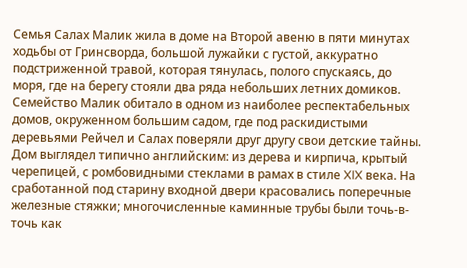Семья Салах Малик жила в доме на Второй авеню в пяти минутах ходьбы от Гринсворда, большой лужайки с густой, аккуратно подстриженной травой, которая тянулась, полого спускаясь, до моря, где на берегу стояли два ряда небольших летних домиков.
Семейство Малик обитало в одном из наиболее респектабельных домов, окруженном большим садом, где под раскидистыми деревьями Рейчел и Салах поверяли друг другу свои детские тайны. Дом выглядел типично английским: из дерева и кирпича, крытый черепицей, с ромбовидными стеклами в рамах в стиле XIX века. На сработанной под старину входной двери красовались поперечные железные стяжки; многочисленные каминные трубы были точь-в-точь как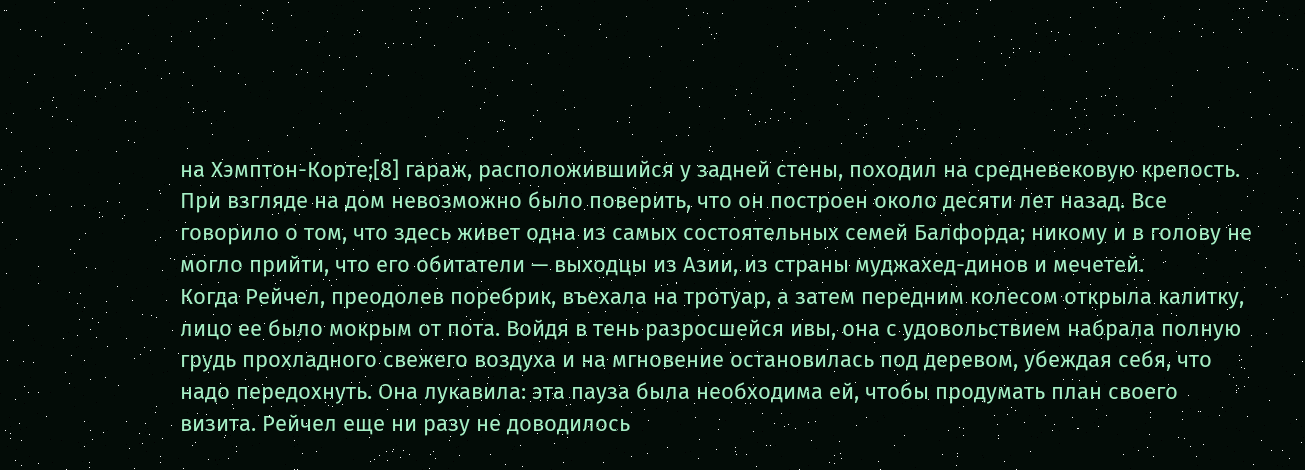на Хэмптон-Корте;[8] гараж, расположившийся у задней стены, походил на средневековую крепость.
При взгляде на дом невозможно было поверить, что он построен около десяти лет назад. Все говорило о том, что здесь живет одна из самых состоятельных семей Балфорда; никому и в голову не могло прийти, что его обитатели — выходцы из Азии, из страны муджахед-динов и мечетей.
Когда Рейчел, преодолев поребрик, въехала на тротуар, а затем передним колесом открыла калитку, лицо ее было мокрым от пота. Войдя в тень разросшейся ивы, она с удовольствием набрала полную грудь прохладного свежего воздуха и на мгновение остановилась под деревом, убеждая себя, что надо передохнуть. Она лукавила: эта пауза была необходима ей, чтобы продумать план своего визита. Рейчел еще ни разу не доводилось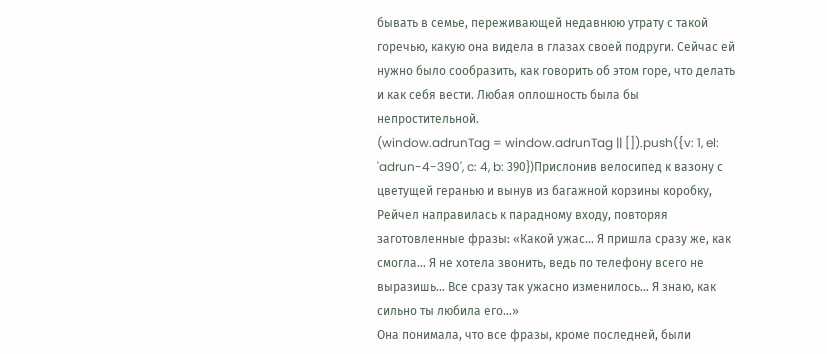бывать в семье, переживающей недавнюю утрату с такой горечью, какую она видела в глазах своей подруги. Сейчас ей нужно было сообразить, как говорить об этом горе, что делать и как себя вести. Любая оплошность была бы непростительной.
(window.adrunTag = window.adrunTag || []).push({v: 1, el: 'adrun-4-390', c: 4, b: 390})Прислонив велосипед к вазону с цветущей геранью и вынув из багажной корзины коробку, Рейчел направилась к парадному входу, повторяя заготовленные фразы: «Какой ужас… Я пришла сразу же, как смогла… Я не хотела звонить, ведь по телефону всего не выразишь… Все сразу так ужасно изменилось… Я знаю, как сильно ты любила его…»
Она понимала, что все фразы, кроме последней, были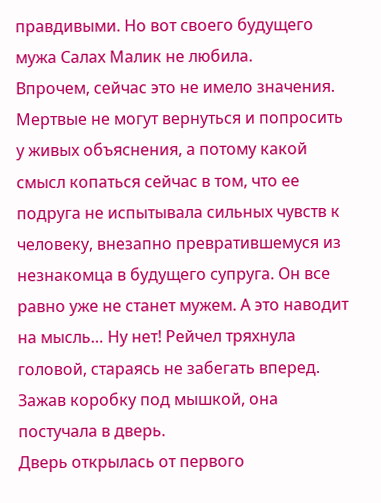правдивыми. Но вот своего будущего мужа Салах Малик не любила.
Впрочем, сейчас это не имело значения. Мертвые не могут вернуться и попросить у живых объяснения, а потому какой смысл копаться сейчас в том, что ее подруга не испытывала сильных чувств к человеку, внезапно превратившемуся из незнакомца в будущего супруга. Он все равно уже не станет мужем. А это наводит на мысль… Ну нет! Рейчел тряхнула головой, стараясь не забегать вперед. Зажав коробку под мышкой, она постучала в дверь.
Дверь открылась от первого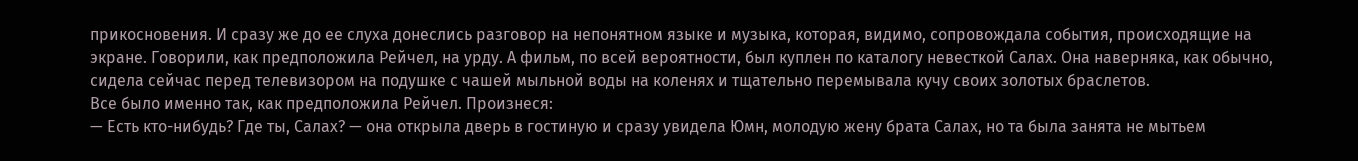прикосновения. И сразу же до ее слуха донеслись разговор на непонятном языке и музыка, которая, видимо, сопровождала события, происходящие на экране. Говорили, как предположила Рейчел, на урду. А фильм, по всей вероятности, был куплен по каталогу невесткой Салах. Она наверняка, как обычно, сидела сейчас перед телевизором на подушке с чашей мыльной воды на коленях и тщательно перемывала кучу своих золотых браслетов.
Все было именно так, как предположила Рейчел. Произнеся:
— Есть кто-нибудь? Где ты, Салах? — она открыла дверь в гостиную и сразу увидела Юмн, молодую жену брата Салах, но та была занята не мытьем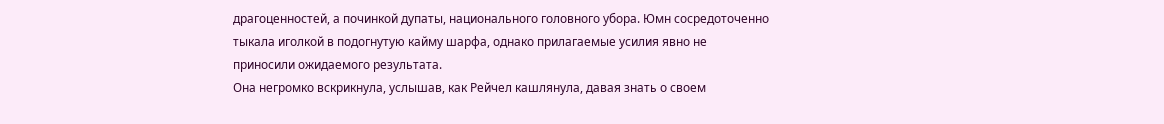драгоценностей, а починкой дупаты, национального головного убора. Юмн сосредоточенно тыкала иголкой в подогнутую кайму шарфа, однако прилагаемые усилия явно не приносили ожидаемого результата.
Она негромко вскрикнула, услышав, как Рейчел кашлянула, давая знать о своем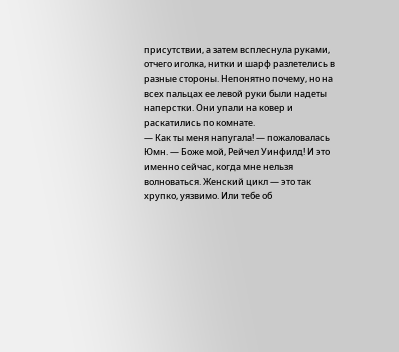присутствии, а затем всплеснула руками, отчего иголка, нитки и шарф разлетелись в разные стороны. Непонятно почему, но на всех пальцах ее левой руки были надеты наперстки. Они упали на ковер и раскатились по комнате.
— Как ты меня напугала! — пожаловалась Юмн. — Боже мой, Рейчел Уинфилд! И это именно сейчас, когда мне нельзя волноваться. Женский цикл — это так хрупко, уязвимо. Или тебе об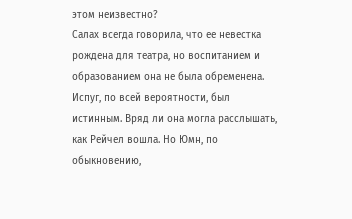этом неизвестно?
Салах всегда говорила, что ее невестка рождена для театра, но воспитанием и образованием она не была обременена. Испуг, по всей вероятности, был истинным. Вряд ли она могла расслышать, как Рейчел вошла. Но Юмн, по обыкновению,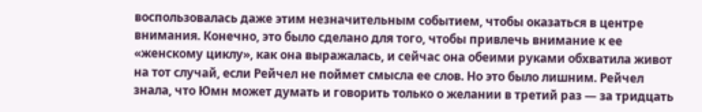воспользовалась даже этим незначительным событием, чтобы оказаться в центре внимания. Конечно, это было сделано для того, чтобы привлечь внимание к ее «женскому циклу», как она выражалась, и сейчас она обеими руками обхватила живот на тот случай, если Рейчел не поймет смысла ее слов. Но это было лишним. Рейчел знала, что Юмн может думать и говорить только о желании в третий раз — за тридцать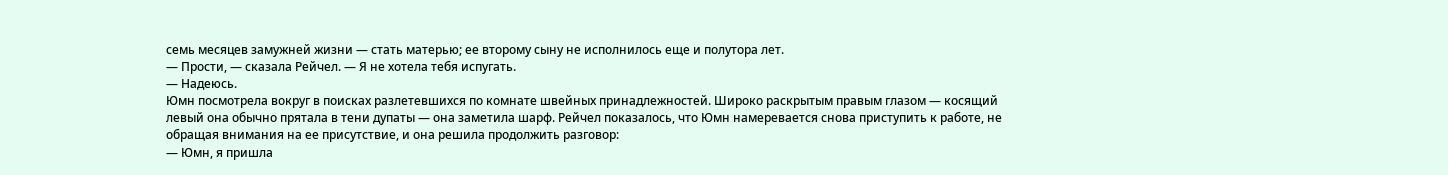семь месяцев замужней жизни — стать матерью; ее второму сыну не исполнилось еще и полутора лет.
— Прости, — сказала Рейчел. — Я не хотела тебя испугать.
— Надеюсь.
Юмн посмотрела вокруг в поисках разлетевшихся по комнате швейных принадлежностей. Широко раскрытым правым глазом — косящий левый она обычно прятала в тени дупаты — она заметила шарф. Рейчел показалось, что Юмн намеревается снова приступить к работе, не обращая внимания на ее присутствие, и она решила продолжить разговор:
— Юмн, я пришла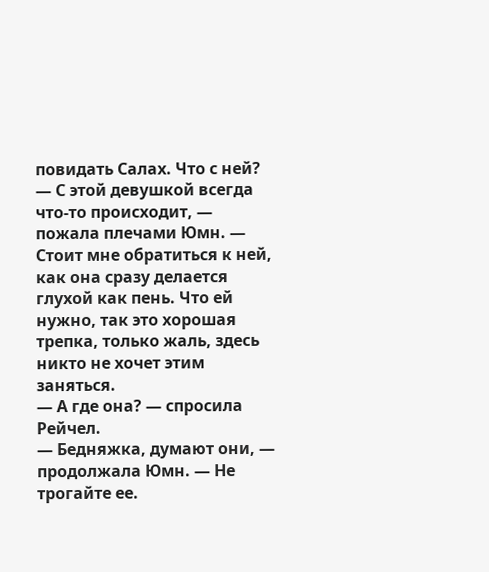повидать Салах. Что с ней?
— С этой девушкой всегда что-то происходит, — пожала плечами Юмн. — Стоит мне обратиться к ней, как она сразу делается глухой как пень. Что ей нужно, так это хорошая трепка, только жаль, здесь никто не хочет этим заняться.
— А где она? — спросила Рейчел.
— Бедняжка, думают они, — продолжала Юмн. — Не трогайте ее.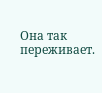Она так переживает.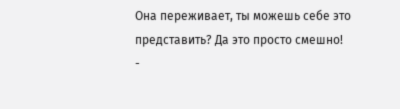Она переживает, ты можешь себе это представить? Да это просто смешно!
-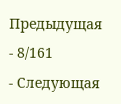Предыдущая
- 8/161
- Следующая